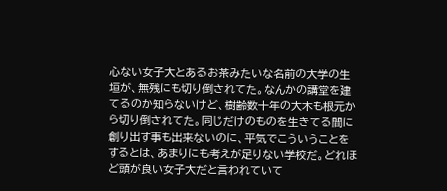心ない女子大とあるお茶みたいな名前の大学の生垣が、無残にも切り倒されてた。なんかの講堂を建てるのか知らないけど、樹齢数十年の大木も根元から切り倒されてた。同じだけのものを生きてる間に創り出す事も出来ないのに、平気でこういうことをするとは、あまりにも考えが足りない学校だ。どれほど頭が良い女子大だと言われていて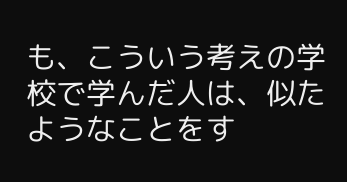も、こういう考えの学校で学んだ人は、似たようなことをす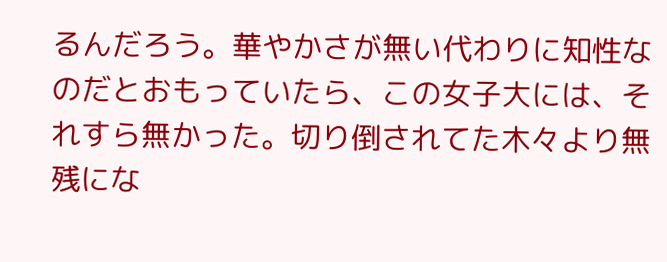るんだろう。華やかさが無い代わりに知性なのだとおもっていたら、この女子大には、それすら無かった。切り倒されてた木々より無残にな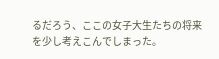るだろう、ここの女子大生たちの将来を少し考えこんでしまった。